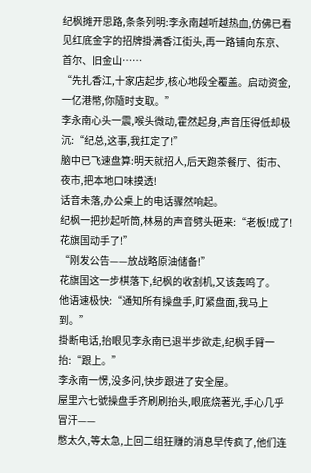纪枫摊开思路,条条列明:李永南越听越热血,仿佛已看见红底金字的招牌掛满香江街头,再一路铺向东京、首尔、旧金山……
“先扎香江,十家店起步,核心地段全覆盖。启动资金,一亿港幣,你隨时支取。”
李永南心头一震,喉头微动,霍然起身,声音压得低却极沉:“纪总,这事,我扛定了!”
脑中已飞速盘算:明天就招人,后天跑茶餐厅、街市、夜市,把本地口味摸透!
话音未落,办公桌上的电话骤然响起。
纪枫一把抄起听筒,林易的声音劈头砸来:“老板!成了!花旗国动手了!”
“刚发公告——放战略原油储备!”
花旗国这一步棋落下,纪枫的收割机,又该轰鸣了。
他语速极快:“通知所有操盘手,盯紧盘面,我马上到。”
掛断电话,抬眼见李永南已退半步欲走,纪枫手臂一抬:“跟上。”
李永南一愣,没多问,快步跟进了安全屋。
屋里六七號操盘手齐刷刷抬头,眼底烧著光,手心几乎冒汗——
憋太久,等太急,上回二组狂赚的消息早传疯了,他们连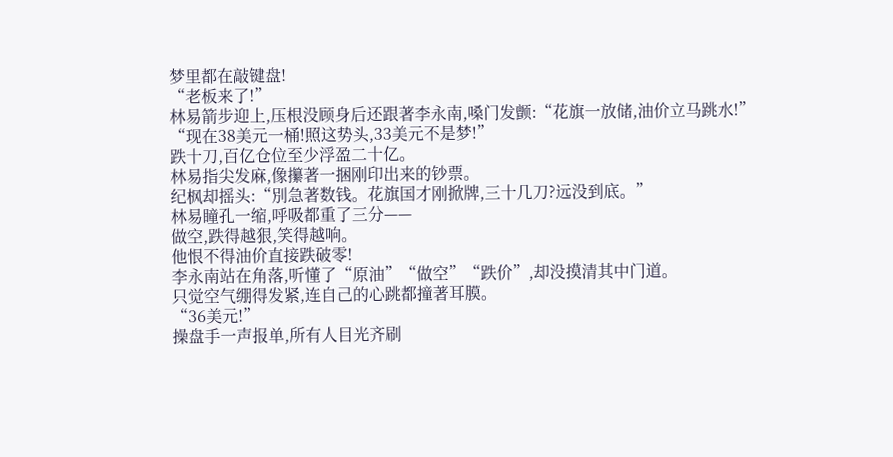梦里都在敲键盘!
“老板来了!”
林易箭步迎上,压根没顾身后还跟著李永南,嗓门发颤:“花旗一放储,油价立马跳水!”
“现在38美元一桶!照这势头,33美元不是梦!”
跌十刀,百亿仓位至少浮盈二十亿。
林易指尖发麻,像攥著一捆刚印出来的钞票。
纪枫却摇头:“別急著数钱。花旗国才刚掀牌,三十几刀?远没到底。”
林易瞳孔一缩,呼吸都重了三分——
做空,跌得越狠,笑得越响。
他恨不得油价直接跌破零!
李永南站在角落,听懂了“原油”“做空”“跌价”,却没摸清其中门道。
只觉空气绷得发紧,连自己的心跳都撞著耳膜。
“36美元!”
操盘手一声报单,所有人目光齐刷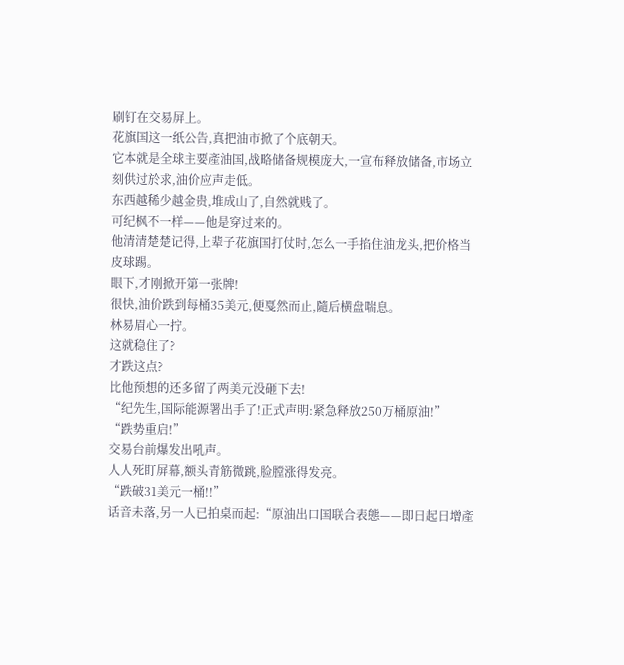刷钉在交易屏上。
花旗国这一纸公告,真把油市掀了个底朝天。
它本就是全球主要產油国,战略储备规模庞大,一宣布释放储备,市场立刻供过於求,油价应声走低。
东西越稀少越金贵,堆成山了,自然就贱了。
可纪枫不一样——他是穿过来的。
他清清楚楚记得,上辈子花旗国打仗时,怎么一手掐住油龙头,把价格当皮球踢。
眼下,才刚掀开第一张牌!
很快,油价跌到每桶35美元,便戛然而止,隨后横盘喘息。
林易眉心一拧。
这就稳住了?
才跌这点?
比他预想的还多留了两美元没砸下去!
“纪先生,国际能源署出手了!正式声明:紧急释放250万桶原油!”
“跌势重启!”
交易台前爆发出吼声。
人人死盯屏幕,额头青筋微跳,脸膛涨得发亮。
“跌破31美元一桶!!”
话音未落,另一人已拍桌而起:“原油出口国联合表態——即日起日增產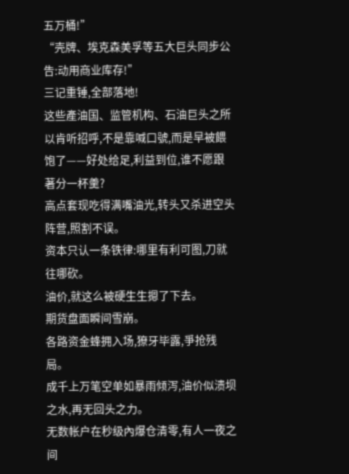五万桶!”
“壳牌、埃克森美孚等五大巨头同步公告:动用商业库存!”
三记重锤,全部落地!
这些產油国、监管机构、石油巨头之所以肯听招呼,不是靠喊口號,而是早被餵饱了——好处给足,利益到位,谁不愿跟著分一杯羹?
高点套现吃得满嘴油光,转头又杀进空头阵营,照割不误。
资本只认一条铁律:哪里有利可图,刀就往哪砍。
油价,就这么被硬生生摁了下去。
期货盘面瞬间雪崩。
各路资金蜂拥入场,獠牙毕露,爭抢残局。
成千上万笔空单如暴雨倾泻,油价似溃坝之水,再无回头之力。
无数帐户在秒级內爆仓清零,有人一夜之间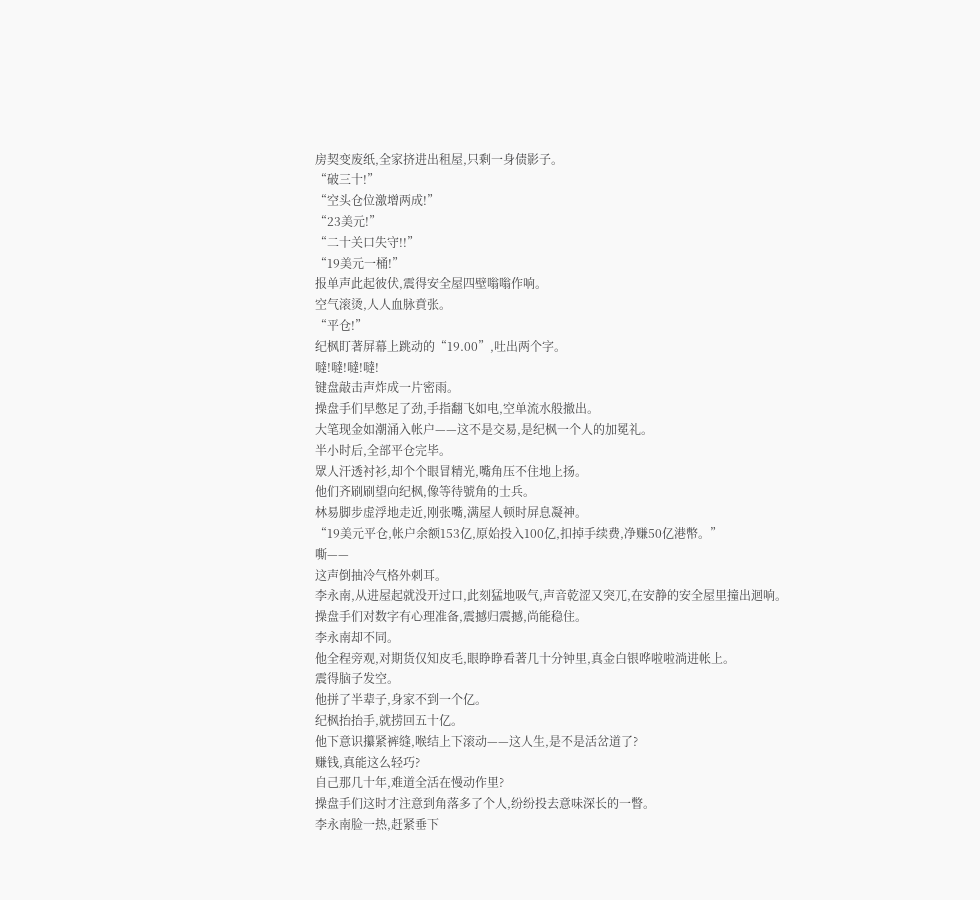房契变废纸,全家挤进出租屋,只剩一身债影子。
“破三十!”
“空头仓位激增两成!”
“23美元!”
“二十关口失守!!”
“19美元一桶!”
报单声此起彼伏,震得安全屋四壁嗡嗡作响。
空气滚烫,人人血脉賁张。
“平仓!”
纪枫盯著屏幕上跳动的“19.00”,吐出两个字。
噠!噠!噠!噠!
键盘敲击声炸成一片密雨。
操盘手们早憋足了劲,手指翻飞如电,空单流水般撤出。
大笔现金如潮涌入帐户——这不是交易,是纪枫一个人的加冕礼。
半小时后,全部平仓完毕。
眾人汗透衬衫,却个个眼冒精光,嘴角压不住地上扬。
他们齐刷刷望向纪枫,像等待號角的士兵。
林易脚步虚浮地走近,刚张嘴,满屋人顿时屏息凝神。
“19美元平仓,帐户余额153亿,原始投入100亿,扣掉手续费,净赚50亿港幣。”
嘶——
这声倒抽冷气格外刺耳。
李永南,从进屋起就没开过口,此刻猛地吸气,声音乾涩又突兀,在安静的安全屋里撞出迴响。
操盘手们对数字有心理准备,震撼归震撼,尚能稳住。
李永南却不同。
他全程旁观,对期货仅知皮毛,眼睁睁看著几十分钟里,真金白银哗啦啦淌进帐上。
震得脑子发空。
他拼了半辈子,身家不到一个亿。
纪枫抬抬手,就捞回五十亿。
他下意识攥紧裤缝,喉结上下滚动——这人生,是不是活岔道了?
赚钱,真能这么轻巧?
自己那几十年,难道全活在慢动作里?
操盘手们这时才注意到角落多了个人,纷纷投去意味深长的一瞥。
李永南脸一热,赶紧垂下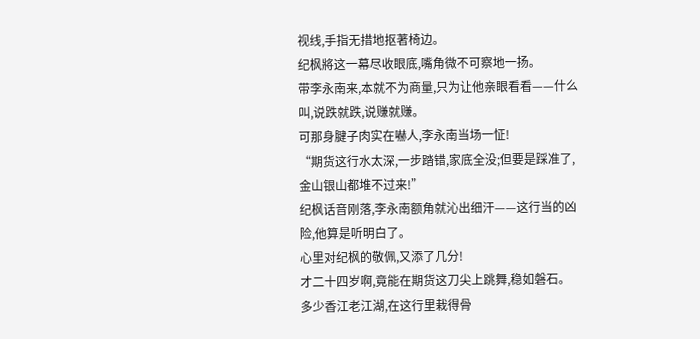视线,手指无措地抠著椅边。
纪枫將这一幕尽收眼底,嘴角微不可察地一扬。
带李永南来,本就不为商量,只为让他亲眼看看——什么叫,说跌就跌,说赚就赚。
可那身腱子肉实在嚇人,李永南当场一怔!
“期货这行水太深,一步踏错,家底全没;但要是踩准了,金山银山都堆不过来!”
纪枫话音刚落,李永南额角就沁出细汗——这行当的凶险,他算是听明白了。
心里对纪枫的敬佩,又添了几分!
才二十四岁啊,竟能在期货这刀尖上跳舞,稳如磐石。
多少香江老江湖,在这行里栽得骨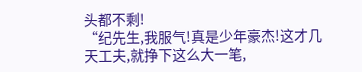头都不剩!
“纪先生,我服气!真是少年豪杰!这才几天工夫,就挣下这么大一笔,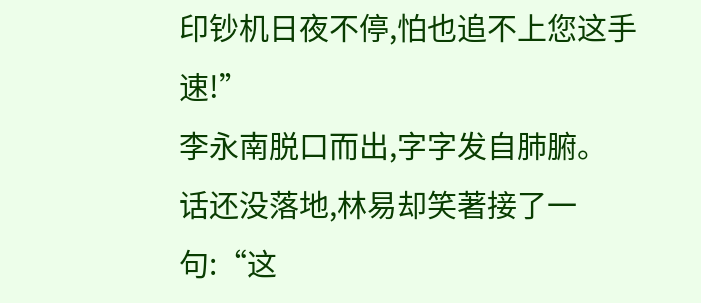印钞机日夜不停,怕也追不上您这手速!”
李永南脱口而出,字字发自肺腑。
话还没落地,林易却笑著接了一句:“这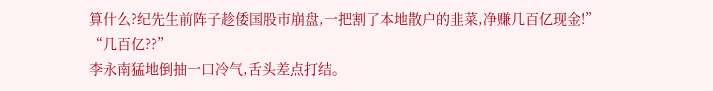算什么?纪先生前阵子趁倭国股市崩盘,一把割了本地散户的韭菜,净赚几百亿现金!”
“几百亿??”
李永南猛地倒抽一口冷气,舌头差点打结。